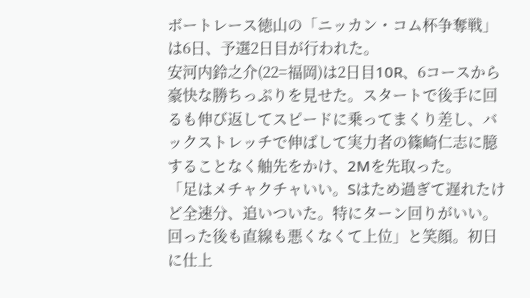ボートレース徳山の「ニッカン・コム杯争奪戦」は6日、予選2日目が行われた。
安河内鈴之介(22=福岡)は2日目10R、6コースから豪快な勝ちっぷりを見せた。スタートで後手に回るも伸び返してスピードに乗ってまくり差し、バックストレッチで伸ばして実力者の篠崎仁志に臆することなく舳先をかけ、2Mを先取った。
「足はメチャクチャいい。Sはため過ぎて遅れたけど全速分、追いついた。特にターン回りがいい。回った後も直線も悪くなくて上位」と笑顔。初日に仕上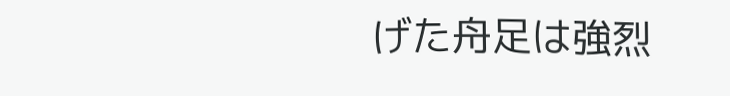げた舟足は強烈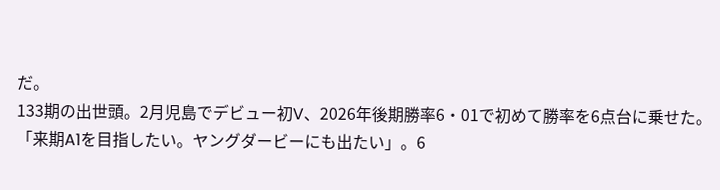だ。
133期の出世頭。2月児島でデビュー初V、2026年後期勝率6・01で初めて勝率を6点台に乗せた。「来期A1を目指したい。ヤングダービーにも出たい」。6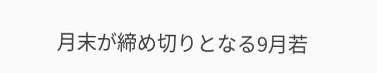月末が締め切りとなる9月若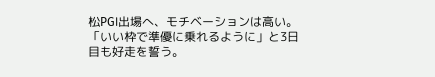松PGⅠ出場へ、モチベーションは高い。「いい枠で準優に乗れるように」と3日目も好走を誓う。